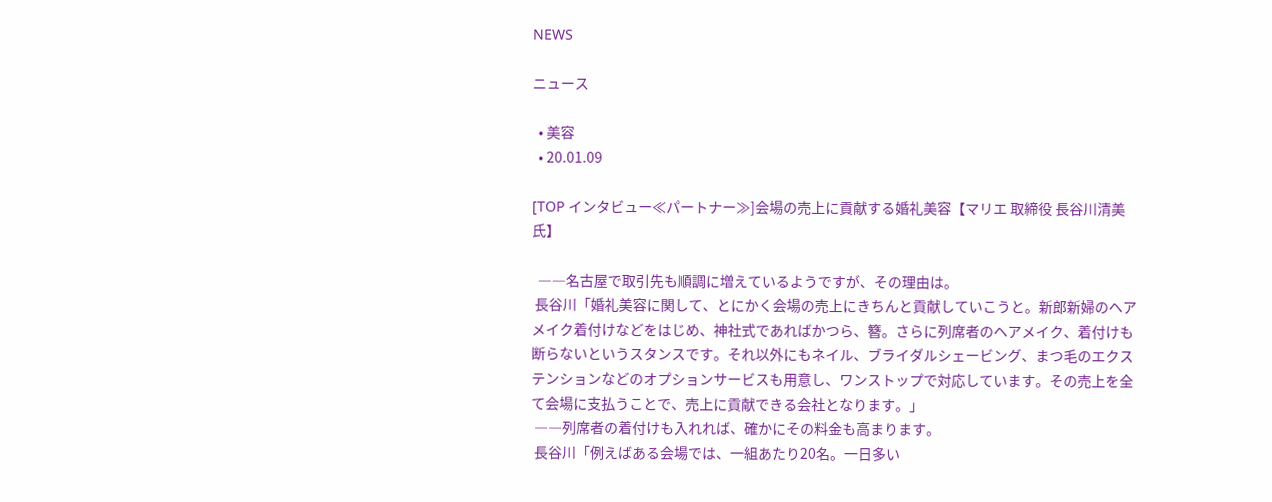NEWS

ニュース

  • 美容
  • 20.01.09

[TOP インタビュー≪パートナー≫]会場の売上に貢献する婚礼美容【マリエ 取締役 長谷川清美氏】

  ――名古屋で取引先も順調に増えているようですが、その理由は。
 長谷川「婚礼美容に関して、とにかく会場の売上にきちんと貢献していこうと。新郎新婦のヘアメイク着付けなどをはじめ、神社式であればかつら、簪。さらに列席者のヘアメイク、着付けも断らないというスタンスです。それ以外にもネイル、ブライダルシェービング、まつ毛のエクステンションなどのオプションサービスも用意し、ワンストップで対応しています。その売上を全て会場に支払うことで、売上に貢献できる会社となります。」
 ――列席者の着付けも入れれば、確かにその料金も高まります。
 長谷川「例えばある会場では、一組あたり20名。一日多い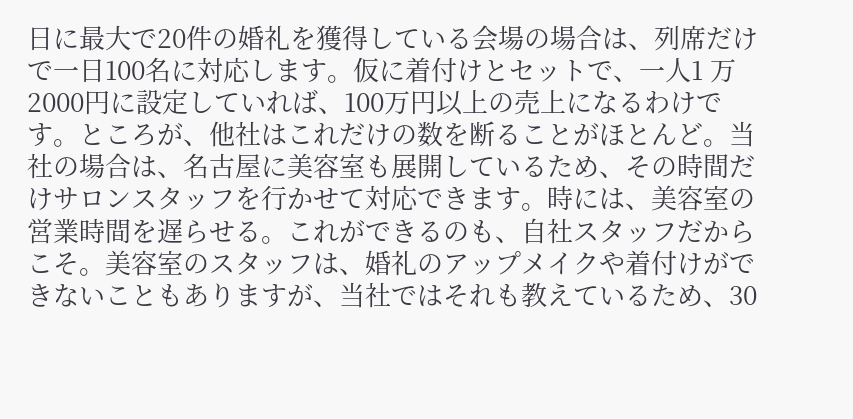日に最大で20件の婚礼を獲得している会場の場合は、列席だけで一日100名に対応します。仮に着付けとセットで、一人1 万2000円に設定していれば、100万円以上の売上になるわけです。ところが、他社はこれだけの数を断ることがほとんど。当社の場合は、名古屋に美容室も展開しているため、その時間だけサロンスタッフを行かせて対応できます。時には、美容室の営業時間を遅らせる。これができるのも、自社スタッフだからこそ。美容室のスタッフは、婚礼のアップメイクや着付けができないこともありますが、当社ではそれも教えているため、30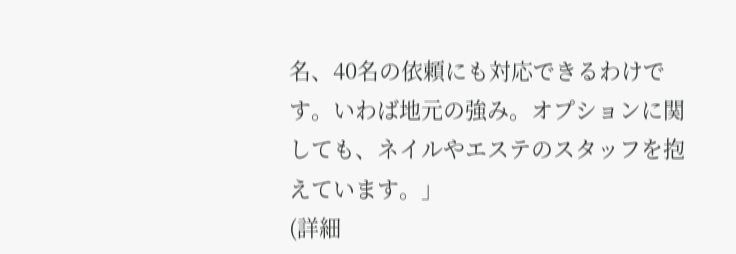名、40名の依頼にも対応できるわけです。いわば地元の強み。オプションに関しても、ネイルやエステのスタッフを抱えています。」
(詳細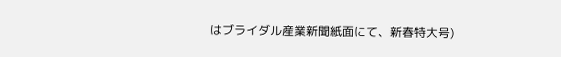はブライダル産業新聞紙面にて、新春特大号)